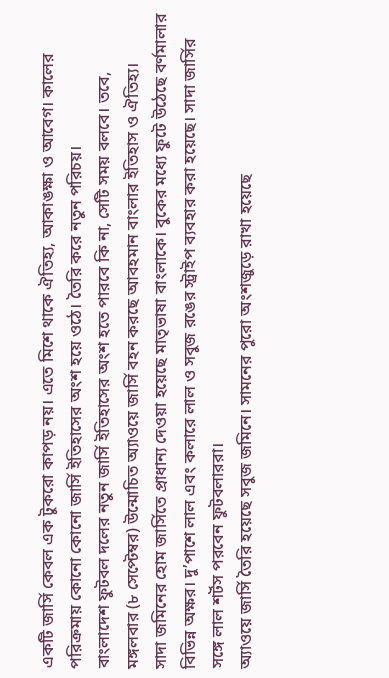একটি জার্সি কেবল এক টুকরো কাপড় নয়। এতে মিশে থাকে ঐতিহ্য, আকাঙক্ষা ও আবেগ। কালের পরিক্রমায় কোনো কোনো জার্সি ইতিহাসের অংশ হয়ে ওঠে। তৈরি করে নতুন পরিচয়।
বাংলাদেশ ফুটবল দলের নতুন জার্সি ইতিহাসের অংশ হতে পারবে কি না, সেটি সময় বলবে। তবে, মঙ্গলবার (৮ সেপ্টেম্বর) উন্মোচিত অ্যাওয়ে জার্সি বহন করছে আবহমান বাংলার ইতিহাস ও ঐতিহ্য।
সাদা জমিনের হোম জার্সিতে প্রাধান্য দেওয়া হয়েছে মাতৃভাষা বাংলাকে। বুকের মধ্যে ফুটে উঠেছে বর্ণমালার বিভিন্ন অক্ষর। দু’পাশে লাল এবং কলারে লাল ও সবুজ রঙের স্ট্রাইপ ব্যবহার করা হয়েছে। সাদা জার্সির সঙ্গে লাল শর্টস পরবেন ফুটবলাররা।
অ্যাওয়ে জার্সি তৈরি হয়েছে সবুজ জমিনে। সামনের পুরো অংশজুড়ে রাখা হয়েছে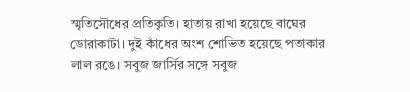স্মৃতিসৌধের প্রতিকৃতি। হাতায় রাখা হয়েছে বাঘের ডোরাকাটা। দুই কাঁধের অংশ শোভিত হয়েছে পতাকার লাল রঙে। সবুজ জার্সির সঙ্গে সবুজ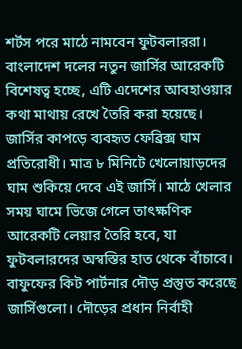শর্টস পরে মাঠে নামবেন ফুটবলাররা।
বাংলাদেশ দলের নতুন জার্সির আরেকটি বিশেষত্ব হচ্ছে, এটি এদেশের আবহাওয়ার কথা মাথায় রেখে তৈরি করা হয়েছে। জার্সির কাপড়ে ব্যবহৃত ফেব্রিক্স ঘাম প্রতিরোধী। মাত্র ৮ মিনিটে খেলোয়াড়দের ঘাম শুকিয়ে দেবে এই জার্সি। মাঠে খেলার সময় ঘামে ভিজে গেলে তাৎক্ষণিক আরেকটি লেয়ার তৈরি হবে, যা ফুটবলারদের অস্বস্তির হাত থেকে বাঁচাবে।
বাফুফের কিট পার্টনার দৌড় প্রস্তুত করেছে জার্সিগুলো। দৌড়ের প্রধান নির্বাহী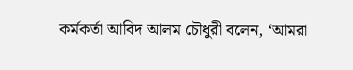কর্মকর্তা আবিদ আলম চৌধুরী বলেন, ‘আমরা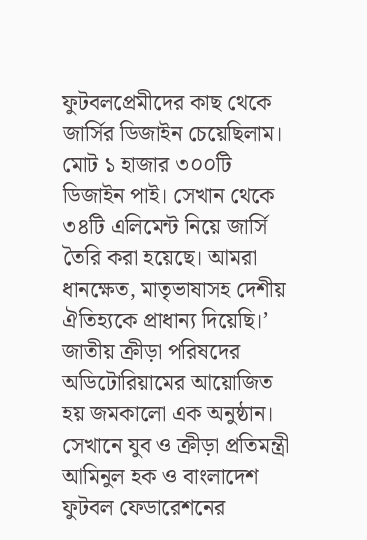ফুটবলপ্রেমীদের কাছ থেকে জার্সির ডিজাইন চেয়েছিলাম। মোট ১ হাজার ৩০০টি ডিজাইন পাই। সেখান থেকে ৩৪টি এলিমেন্ট নিয়ে জার্সি তৈরি করা হয়েছে। আমরা ধানক্ষেত, মাতৃভাষাসহ দেশীয় ঐতিহ্যকে প্রাধান্য দিয়েছি।’
জাতীয় ক্রীড়া পরিষদের অডিটোরিয়ামের আয়োজিত হয় জমকালো এক অনুষ্ঠান। সেখানে যুব ও ক্রীড়া প্রতিমন্ত্রী আমিনুল হক ও বাংলাদেশ ফুটবল ফেডারেশনের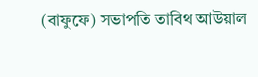(বাফুফে) সভাপতি তাবিথ আউয়াল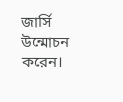জার্সি উন্মোচন করেন।